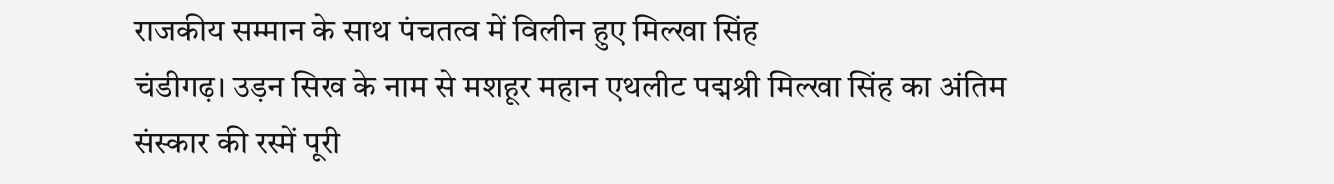राजकीय सम्मान के साथ पंचतत्व में विलीन हुए मिल्खा सिंह
चंडीगढ़। उड़न सिख के नाम से मशहूर महान एथलीट पद्मश्री मिल्खा सिंह का अंतिम संस्कार की रस्में पूरी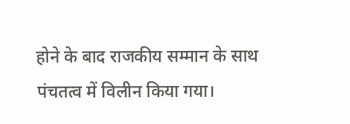होने के बाद राजकीय सम्मान के साथ पंचतत्व में विलीन किया गया।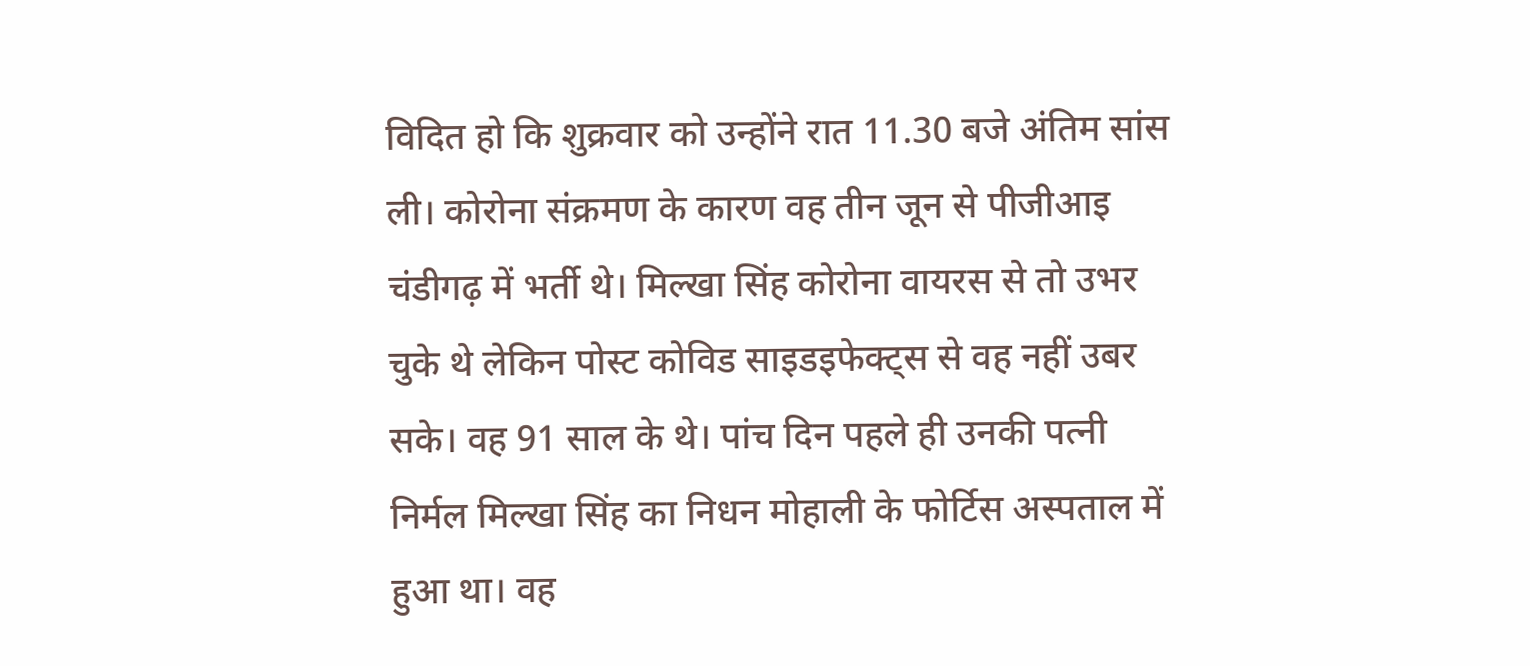विदित हो कि शुक्रवार को उन्होंने रात 11.30 बजे अंतिम सांस ली। कोरोना संक्रमण के कारण वह तीन जून से पीजीआइ चंडीगढ़ में भर्ती थे। मिल्खा सिंह कोरोना वायरस से तो उभर चुके थे लेकिन पोस्ट कोविड साइडइफेक्ट्स से वह नहीं उबर सके। वह 91 साल के थे। पांच दिन पहले ही उनकी पत्नी निर्मल मिल्खा सिंह का निधन मोहाली के फोर्टिस अस्पताल में हुआ था। वह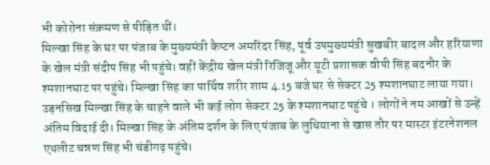भी कोरोना संक्रमण से पीड़ित थीं।
मिल्खा सिंह के घर पर पंजाब के मुख्यमंत्री कैप्टन अमरिंदर सिंह, पूर्व उपमुख्यमंत्री सुखबीर बादल और हरियाणा के खेल मंत्री संदीप सिंह भी पहुंचे। वहीं केंद्रीय खेल मंत्री रिजिजू और यूटी प्रशासक वीपी सिंह बदनौर के श्मशानघाट पर पहुंचे। मिल्खा सिंह का पार्थिव शरीर शाम 4.15 बजे घर से सेक्टर 25 श्मशानघाट लाया गया। उड़नसिख मिल्खा सिंह के चाहने वाले भी कई लोग सेक्टर 25 के श्मशानघाट पहुंचे । लोगों ने नम आखों से उन्हें अंतिम विदाई दी। मिल्खा सिंह के अंतिम दर्शन के लिए पंजाब के लुधियाना से खास तौर पर मास्टर इंटरनेशनल एथलीट चन्नण सिंह भी चंडीगढ़ पहुंचे।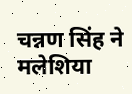चन्नण सिंह ने मलेशिया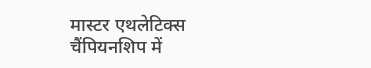मास्टर एथलेटिक्स चैंपियनशिप में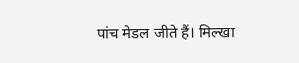पांच मेडल जीते हैं। मिल्खा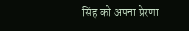सिंह को अपना प्रेरणा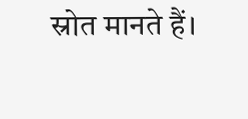स्रोत मानते हैं।